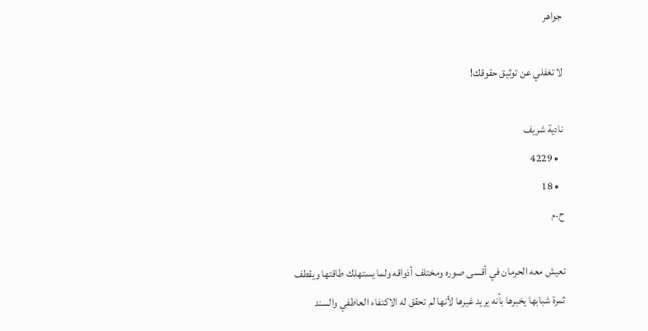جواهر

لا تغفلي عن توثيق حقوقك!

نادية شريف
  • 4229
  • 18
ح.م

تعيش معه الحرمان في أقسى صوره ومختلف أذواقه ولما يستهلك طاقتها ويقطف ثمرة شبابها يخبرها بأنه يريد غيرها لأنها لم تحقق له الاكتفاء العاطفي والسند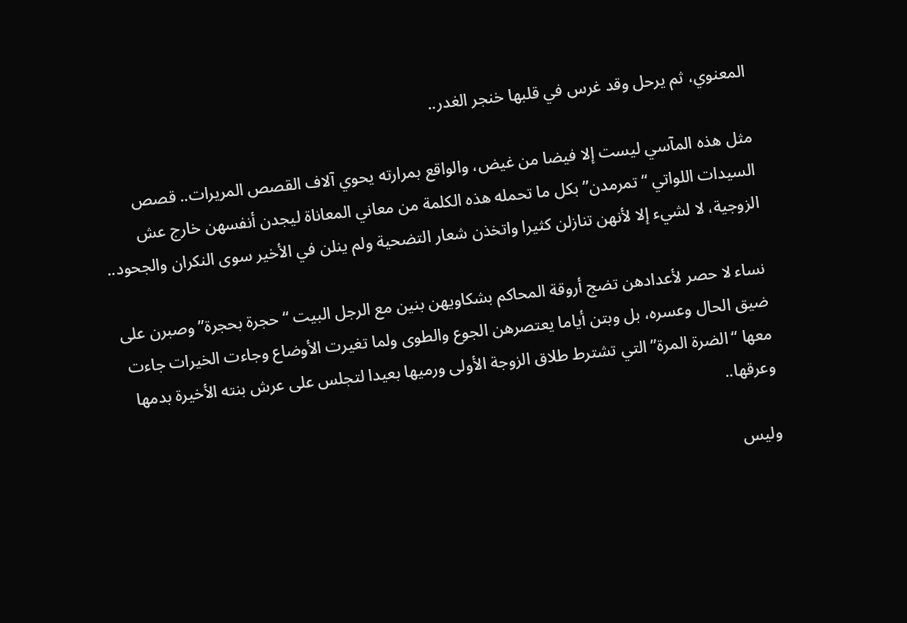المعنوي، ثم يرحل وقد غرس في قلبها خنجر الغدر..

مثل هذه المآسي ليست إلا فيضا من غيض، والواقع بمرارته يحوي آلاف القصص المريرات.. قصص السيدات اللواتي “تمرمدن” بكل ما تحمله هذه الكلمة من معاني المعاناة ليجدن أنفسهن خارج عش الزوجية، لا لشيء إلا لأنهن تنازلن كثيرا واتخذن شعار التضحية ولم ينلن في الأخير سوى النكران والجحود..

نساء لا حصر لأعدادهن تضج أروقة المحاكم بشكاويهن بنين مع الرجل البيت “حجرة بحجرة” وصبرن على ضيق الحال وعسره، بل وبتن أياما يعتصرهن الجوع والطوى ولما تغيرت الأوضاع وجاءت الخيرات جاءت معها “الضرة المرة” التي تشترط طلاق الزوجة الأولى ورميها بعيدا لتجلس على عرش بنته الأخيرة بدمها وعرقها..

وليس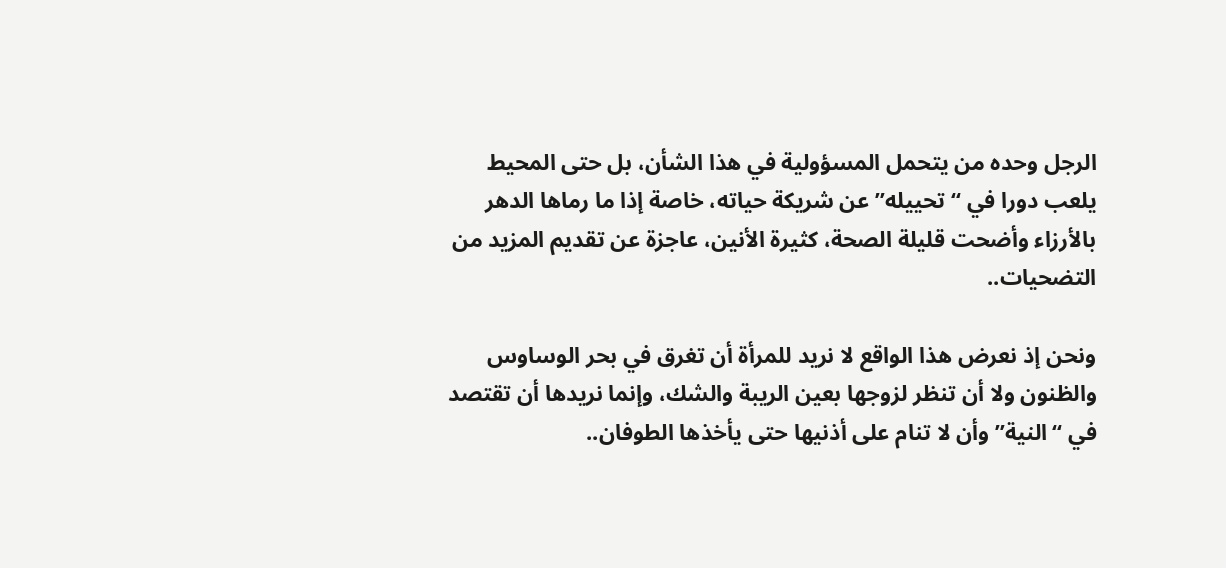الرجل وحده من يتحمل المسؤولية في هذا الشأن، بل حتى المحيط يلعب دورا في “تحييله” عن شريكة حياته، خاصة إذا ما رماها الدهر بالأرزاء وأضحت قليلة الصحة، كثيرة الأنين، عاجزة عن تقديم المزيد من التضحيات..

ونحن إذ نعرض هذا الواقع لا نريد للمرأة أن تغرق في بحر الوساوس والظنون ولا أن تنظر لزوجها بعين الريبة والشك، وإنما نريدها أن تقتصد في “النية” وأن لا تنام على أذنيها حتى يأخذها الطوفان..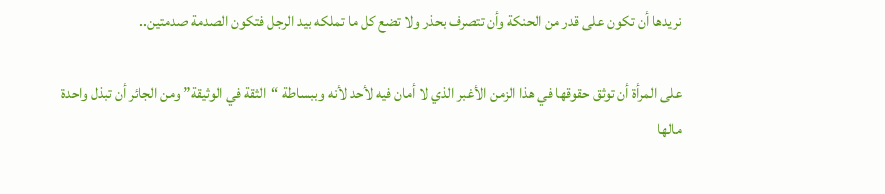نريدها أن تكون على قدر من الحنكة وأن تتصرف بحذر ولا تضع كل ما تملكه بيد الرجل فتكون الصدمة صدمتين..

على المرأة أن توثق حقوقها في هذا الزمن الأغبر الذي لا أمان فيه لأحد لأنه وببساطة “الثقة في الوثيقة” ومن الجائر أن تبذل واحدة مالها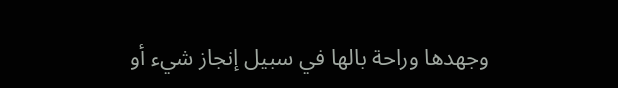وجهدها وراحة بالها في سبيل إنجاز شيء أو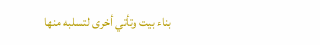بناء بيت وتأتي أخرى لتسلبه منها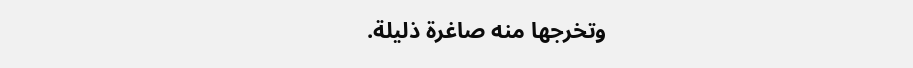وتخرجها منه صاغرة ذليلة.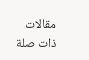مقالات ذات صلة